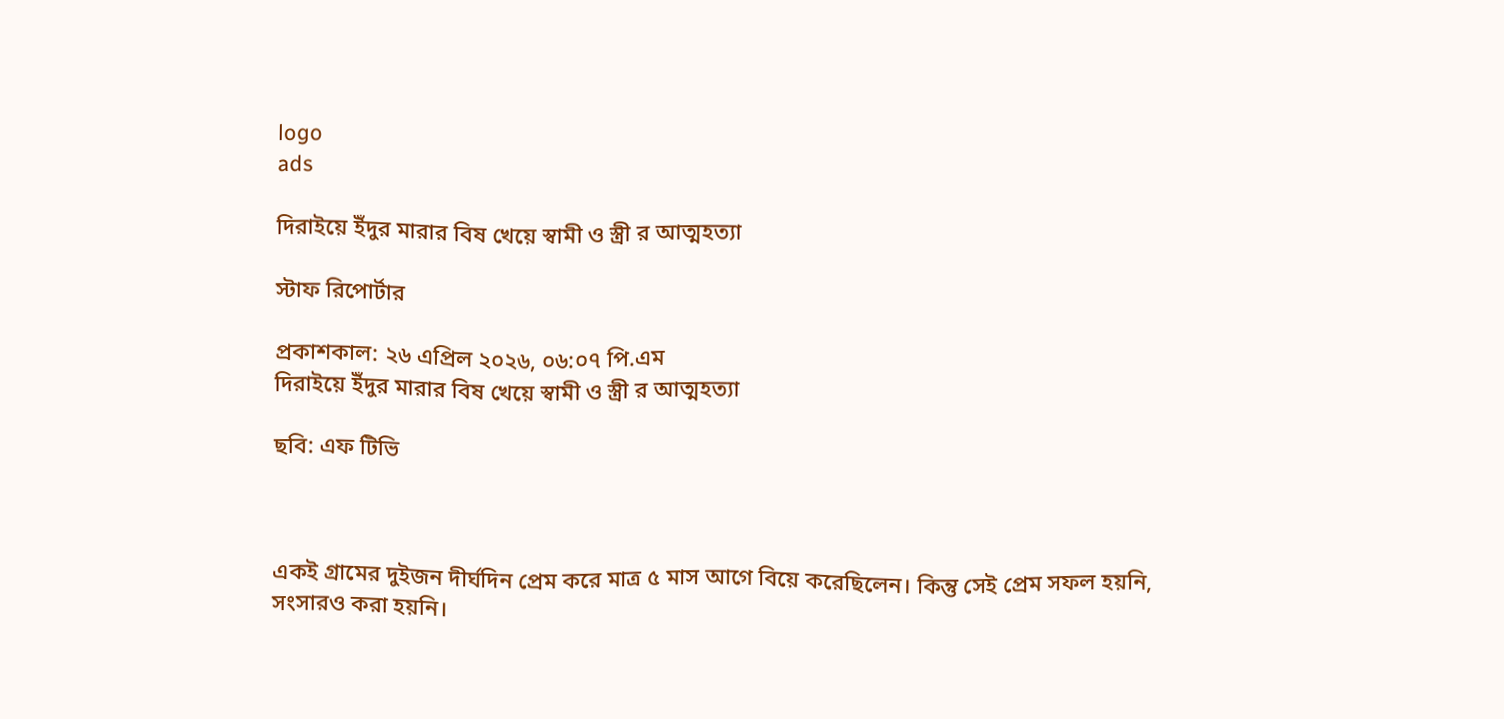logo
ads

দিরাইয়ে ইঁদুর মারার বিষ খেয়ে স্বামী ও স্ত্রী র আত্মহত্যা

স্টাফ রিপোর্টার

প্রকাশকাল: ২৬ এপ্রিল ২০২৬, ০৬:০৭ পি.এম
দিরাইয়ে ইঁদুর মারার বিষ খেয়ে স্বামী ও স্ত্রী র আত্মহত্যা

ছবি: এফ টিভি



একই গ্রামের দুইজন দীর্ঘদিন প্রেম করে মাত্র ৫ মাস আগে বিয়ে করেছিলেন। কিন্তু সেই প্রেম সফল হয়নি, সংসারও করা হয়নি।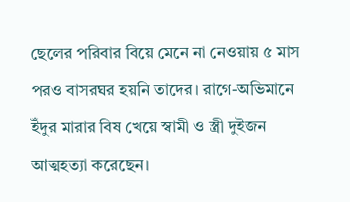ছেলের পরিবার বিয়ে মেনে না নেওয়ায় ৫ মাস পরও বাসরঘর হয়নি তাদের। রাগে-অভিমানে ইঁদুর মারার বিষ খেয়ে স্বামী ও স্ত্রী দুইজন আত্মহত্যা করেছেন।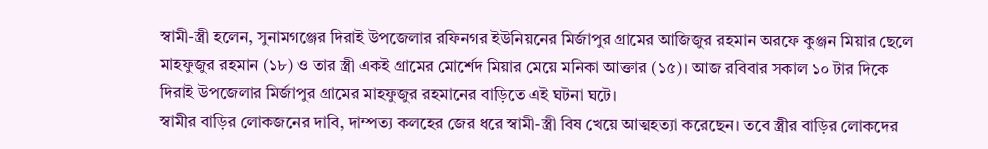স্বামী-স্ত্রী হলেন, সুনামগঞ্জের দিরাই উপজেলার রফিনগর ইউনিয়নের মির্জাপুর গ্রামের আজিজুর রহমান অরফে কুঞ্জন মিয়ার ছেলে মাহফুজুর রহমান (১৮) ও তার স্ত্রী একই গ্রামের মোর্শেদ মিয়ার মেয়ে মনিকা আক্তার (১৫)। আজ রবিবার সকাল ১০ টার দিকে দিরাই উপজেলার মির্জাপুর গ্রামের মাহফুজুর রহমানের বাড়িতে এই ঘটনা ঘটে।
স্বামীর বাড়ির লোকজনের দাবি, দাম্পত্য কলহের জের ধরে স্বামী-স্ত্রী বিষ খেয়ে আত্মহত্যা করেছেন। তবে স্ত্রীর বাড়ির লোকদের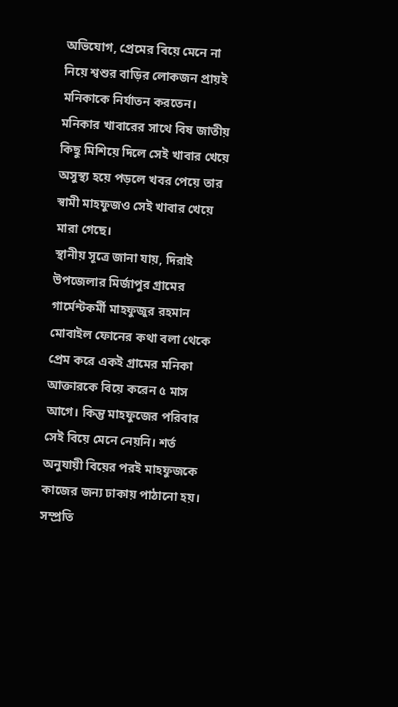অভিযোগ, প্রেমের বিয়ে মেনে না নিয়ে শ্বশুর বাড়ির লোকজন প্রায়ই মনিকাকে নির্যাতন করতেন। মনিকার খাবারের সাথে বিষ জাতীয় কিছু মিশিয়ে দিলে সেই খাবার খেয়ে অসুস্থ্য হয়ে পড়লে খবর পেয়ে তার স্বামী মাহফুজও সেই খাবার খেয়ে মারা গেছে।
স্থানীয় সূত্রে জানা যায়, দিরাই উপজেলার মির্জাপুর গ্রামের গার্মেন্টকর্মী মাহফুজুর রহমান মোবাইল ফোনের কথা বলা থেকে প্রেম করে একই গ্রামের মনিকা আক্তারকে বিয়ে করেন ৫ মাস আগে। কিন্তু মাহফুজের পরিবার সেই বিয়ে মেনে নেয়নি। শর্ত অনুযায়ী বিয়ের পরই মাহফুজকে কাজের জন্য ঢাকায় পাঠানো হয়। সম্প্রতি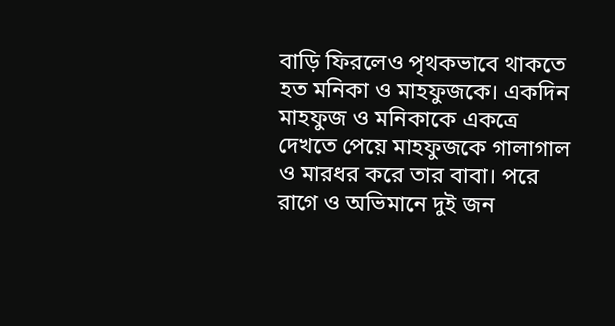বাড়ি ফিরলেও পৃথকভাবে থাকতে হত মনিকা ও মাহফুজকে। একদিন মাহফুজ ও মনিকাকে একত্রে দেখতে পেয়ে মাহফুজকে গালাগাল ও মারধর করে তার বাবা। পরে রাগে ও অভিমানে দুই জন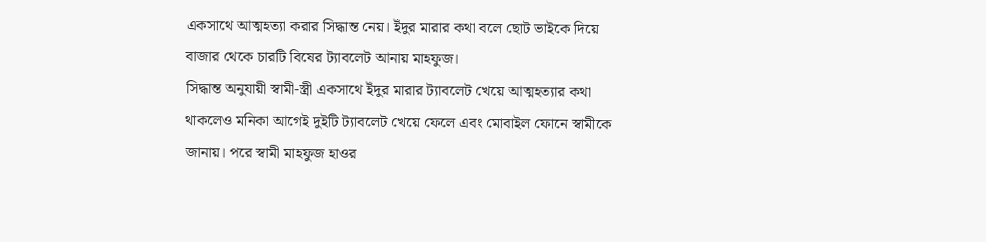একসাথে আত্মহত্যা করার সিদ্ধান্ত নেয়। ইঁদুর মারার কথা বলে ছোট ভাইকে দিয়ে বাজার থেকে চারটি বিষের ট্যাবলেট আনায় মাহফুজ।
সিদ্ধান্ত অনুযায়ী স্বামী-স্ত্রী একসাথে ইঁদুর মারার ট্যাবলেট খেয়ে আত্মহত্যার কথা থাকলেও মনিকা আগেই দুইটি ট্যাবলেট খেয়ে ফেলে এবং মোবাইল ফোনে স্বামীকে জানায়। পরে স্বামী মাহফুজ হাওর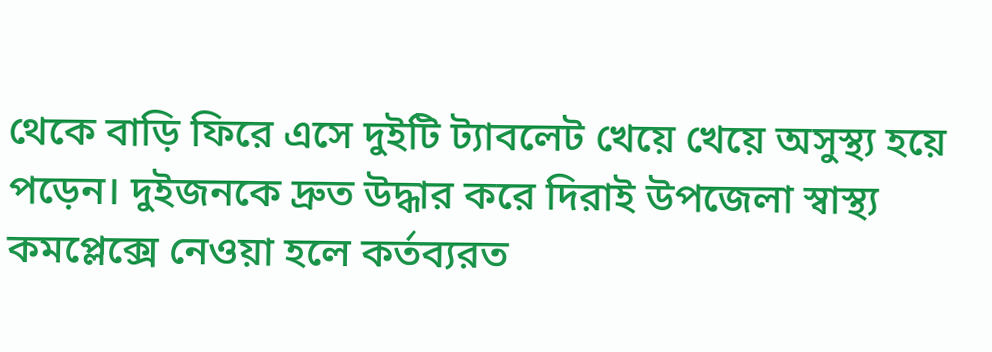থেকে বাড়ি ফিরে এসে দুইটি ট্যাবলেট খেয়ে খেয়ে অসুস্থ্য হয়ে পড়েন। দুইজনকে দ্রুত উদ্ধার করে দিরাই উপজেলা স্বাস্থ্য কমপ্লেক্সে নেওয়া হলে কর্তব্যরত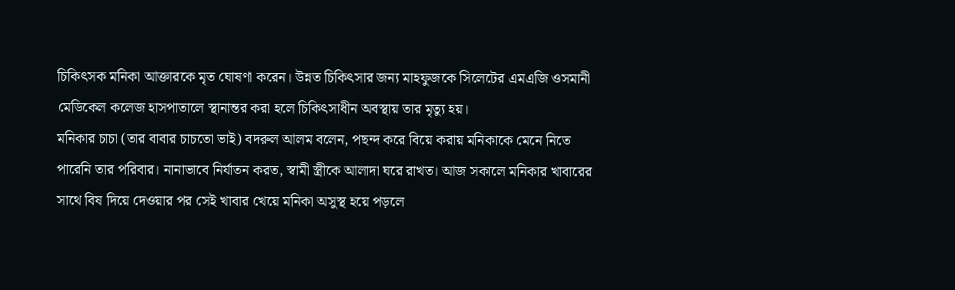চিকিৎসক মনিকা আক্তারকে মৃত ঘোষণা করেন। উন্নত চিকিৎসার জন্য মাহফুজকে সিলেটের এমএজি ওসমানী মেডিকেল কলেজ হাসপাতালে স্থানান্তর করা হলে চিকিৎসাধীন অবস্থায় তার মৃত্যু হয়।
মনিকার চাচা (তার বাবার চাচতো ভাই) বদরুল আলম বলেন, পছন্দ করে বিয়ে করায় মনিকাকে মেনে নিতে পারেনি তার পরিবার। নানাভাবে নির্যাতন করত, স্বামী স্ত্রীকে আলাদা ঘরে রাখত। আজ সকালে মনিকার খাবারের সাথে বিষ দিয়ে দেওয়ার পর সেই খাবার খেয়ে মনিকা অসুস্থ হয়ে পড়লে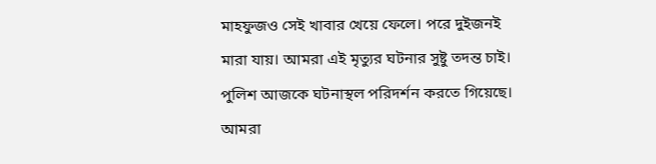মাহফুজও সেই খাবার খেয়ে ফেলে। পরে দুইজনই মারা যায়। আমরা এই মৃত্যুর ঘটনার সুষ্টু তদন্ত চাই। পুলিশ আজকে ঘটনাস্থল পরিদর্শন করতে গিয়েছে। আমরা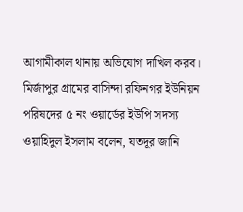আগামীকাল থানায় অভিযোগ দাখিল করব।
মির্জাপুর গ্রামের বাসিন্দা রফিনগর ইউনিয়ন পরিষদের ৫ নং ওয়ার্ডের ইউপি সদস্য ওয়াহিদুল ইসলাম বলেন, যতদূর জানি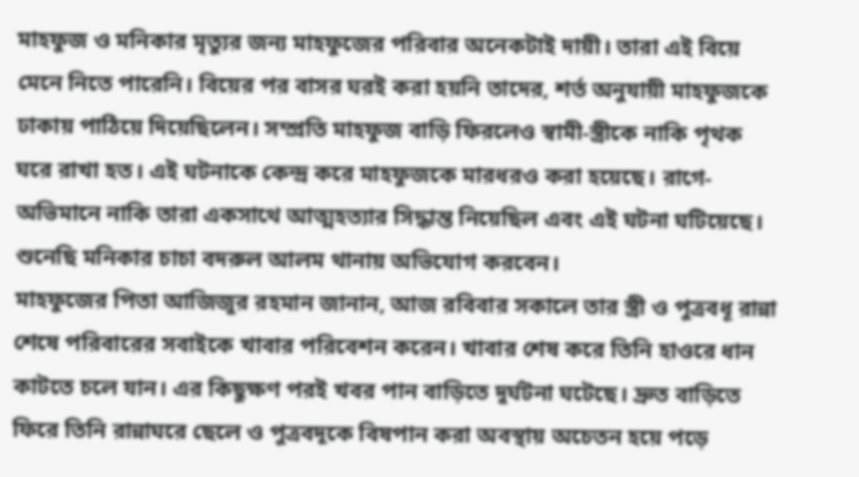মাহফুজ ও মনিকার মৃত্যুর জন্য মাহফুজের পরিবার অনেকটাই দায়ী। তারা এই বিয়ে মেনে নিতে পারেনি। বিয়ের পর বাসর ঘরই করা হয়নি তাদের, শর্ত অনুযায়ী মাহফুজকে ঢাকায় পাঠিয়ে দিয়েছিলেন। সম্প্রতি মাহফুজ বাড়ি ফিরলেও স্বামী-স্ত্রীকে নাকি পৃথক ঘরে রাখা হত। এই ঘটনাকে কেন্দ্র করে মাহফুজকে মারধরও করা হয়েছে। রাগে-অভিমানে নাকি তারা একসাথে আত্মহত্যার সিদ্ধান্ত নিয়েছিল এবং এই ঘটনা ঘটিয়েছে। শুনেছি মনিকার চাচা বদরুল আলম থানায় অভিযোগ করবেন।
মাহফুজের পিতা আজিজুর রহমান জানান, আজ রবিবার সকালে তার স্ত্রী ও পুত্রবধূ রান্না শেষে পরিবারের সবাইকে খাবার পরিবেশন করেন। খাবার শেষ করে তিনি হাওরে ধান কাটতে চলে যান। এর কিছুক্ষণ পরই খবর পান বাড়িতে দুর্ঘটনা ঘটেছে। দ্রুত বাড়িতে ফিরে তিনি রান্নাঘরে ছেলে ও পুত্রবদূকে বিষপান করা অবস্থায় অচেতন হয়ে পড়ে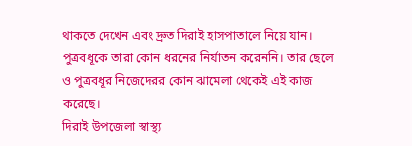থাকতে দেখেন এবং দ্রুত দিরাই হাসপাতালে নিয়ে যান। পুত্রবধূকে তারা কোন ধরনের নির্যাতন করেননি। তার ছেলে ও পুত্রবধূর নিজেদেরর কোন ঝামেলা থেকেই এই কাজ করেছে।
দিরাই উপজেলা স্বাস্থ্য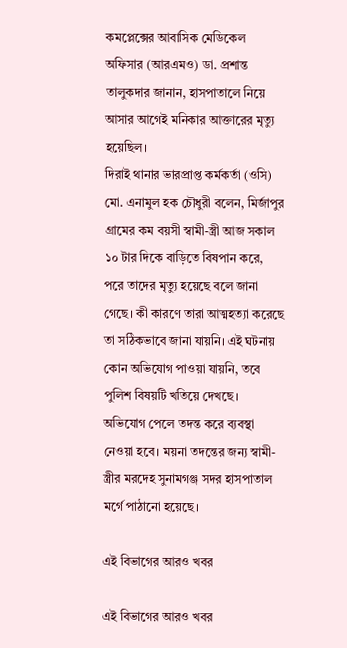কমপ্লেক্সের আবাসিক মেডিকেল অফিসার (আরএমও) ডা. প্রশান্ত তালুকদার জানান, হাসপাতালে নিয়ে আসার আগেই মনিকার আক্তারের মৃত্যু হয়েছিল।
দিরাই থানার ভারপ্রাপ্ত কর্মকর্তা (ওসি) মো. এনামুল হক চৌধুরী বলেন, মির্জাপুর গ্রামের কম বয়সী স্বামী-স্ত্রী আজ সকাল ১০ টার দিকে বাড়িতে বিষপান করে, পরে তাদের মৃত্যু হয়েছে বলে জানা গেছে। কী কারণে তারা আত্মহত্যা করেছে তা সঠিকভাবে জানা যায়নি। এই ঘটনায় কোন অভিযোগ পাওয়া যায়নি, তবে পুলিশ বিষয়টি খতিয়ে দেখছে। অভিযোগ পেলে তদন্ত করে ব্যবস্থা নেওয়া হবে। ময়না তদন্তের জন্য স্বামী-স্ত্রীর মরদেহ সুনামগঞ্জ সদর হাসপাতাল মর্গে পাঠানো হয়েছে।

এই বিভাগের আরও খবর

এই বিভাগের আরও খবর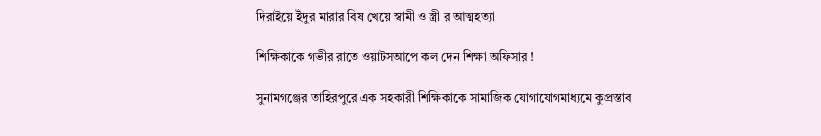দিরাইয়ে ইঁদুর মারার বিষ খেয়ে স্বামী ও স্ত্রী র আত্মহত্যা

শিক্ষিকাকে গভীর রাতে ওয়াটসআপে কল দেন শিক্ষা অফিসার !

সুনামগঞ্জের তাহিরপুরে এক সহকারী শিক্ষিকাকে সামাজিক যোগাযোগমাধ্যমে কুপ্রস্তাব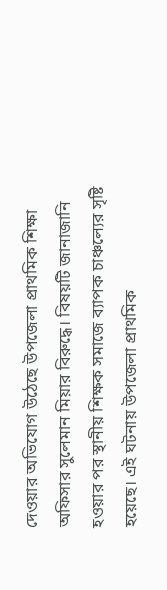দেওয়ার অভিযোগ উঠেছে উপজেলা প্রাথমিক শিক্ষা অফিসার সুলেমান মিয়ার বিরুদ্ধে। বিষয়টি জানাজানি হওয়ার পর স্থানীয় শিক্ষক সমাজে ব্যাপক চাঞ্চল্যের সৃষ্টি হয়েছে। এই ঘটনায় উপজেলা প্রাথমিক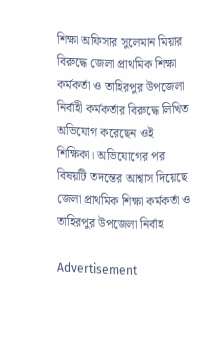শিক্ষা অফিসার সুলেমান মিয়ার বিরুদ্ধে জেলা প্রাথমিক শিক্ষা কর্মকর্তা ও তাহিরপুর উপজেলা নির্বাহী কর্মকর্তার বিরুদ্ধে লিখিত অভিযোগ করেছেন ওই শিক্ষিকা। অভিযোগের পর বিষয়টি তদন্তের আশ্বাস দিয়েছে জেলা প্রাথমিক শিক্ষা কর্মকর্তা ও তাহিরপুর উপজেলা নির্বাহ

Advertisement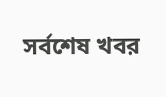সর্বশেষ খবর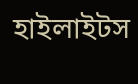হাইলাইটস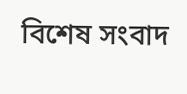বিশেষ সংবাদ